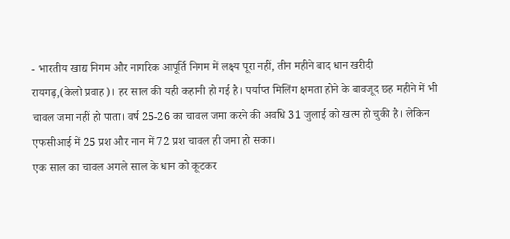- भारतीय खाद्य निगम और नागरिक आपूर्ति निगम में लक्ष्य पूरा नहीं, तीन महीने बाद धान खरीदी
रायगढ़,(केलो प्रवाह)। हर साल की यही कहानी हो गई है। पर्याप्त मिलिंग क्षमता होने के बावजूद छह महीने में भी चावल जमा नहीं हो पाता। वर्ष 25-26 का चावल जमा करने की अवधि 31 जुलाई को खत्म हो चुकी है। लेकिन एफसीआई में 25 प्रश और नान में 72 प्रश चावल ही जमा हो सका।
एक साल का चावल अगले साल के धान को कूटकर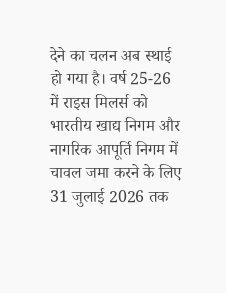देने का चलन अब स्थाई हो गया है। वर्ष 25-26 में राइस मिलर्स को भारतीय खाद्य निगम और नागरिक आपूर्ति निगम में चावल जमा करने के लिए 31 जुलाई 2026 तक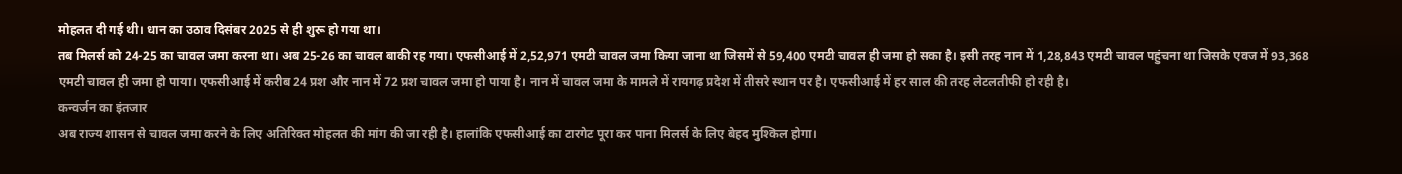मोहलत दी गई थी। धान का उठाव दिसंबर 2025 से ही शुरू हो गया था।
तब मिलर्स को 24-25 का चावल जमा करना था। अब 25-26 का चावल बाकी रह गया। एफसीआई में 2,52,971 एमटी चावल जमा किया जाना था जिसमें से 59,400 एमटी चावल ही जमा हो सका है। इसी तरह नान में 1,28,843 एमटी चावल पहुंचना था जिसके एवज में 93,368 एमटी चावल ही जमा हो पाया। एफसीआई में करीब 24 प्रश और नान में 72 प्रश चावल जमा हो पाया है। नान में चावल जमा के मामले में रायगढ़ प्रदेश में तीसरे स्थान पर है। एफसीआई में हर साल की तरह लेटलतीफी हो रही है।
कन्वर्जन का इंतजार
अब राज्य शासन से चावल जमा करने के लिए अतिरिक्त मोहलत की मांग की जा रही है। हालांकि एफसीआई का टारगेट पूरा कर पाना मिलर्स के लिए बेहद मुश्किल होगा।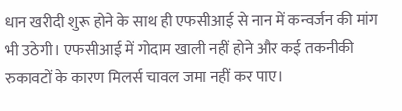धान खरीदी शुरू होने के साथ ही एफसीआई से नान में कन्वर्जन की मांग भी उठेगी। एफसीआई में गोदाम खाली नहीं होने और कई तकनीकी रुकावटों के कारण मिलर्स चावल जमा नहीं कर पाए।